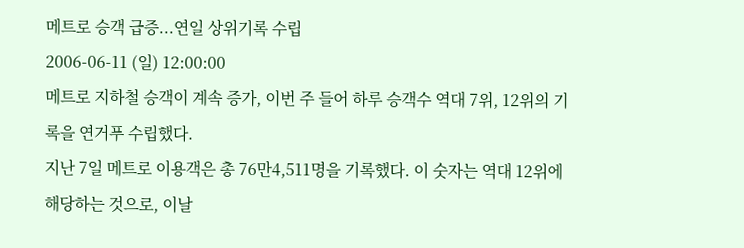메트로 승객 급증...연일 상위기록 수립
2006-06-11 (일) 12:00:00
메트로 지하철 승객이 계속 증가, 이번 주 들어 하루 승객수 역대 7위, 12위의 기록을 연거푸 수립했다.
지난 7일 메트로 이용객은 총 76만4,511명을 기록했다. 이 숫자는 역대 12위에 해당하는 것으로, 이날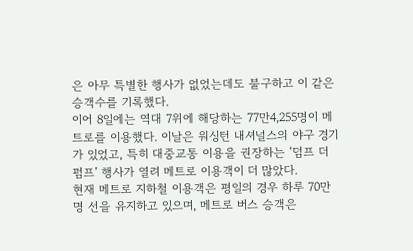은 아무 특별한 행사가 없었는데도 불구하고 이 같은 승객수를 기록했다.
이어 8일에는 역대 7위에 해당하는 77만4,255명이 메트로를 이용했다. 이날은 워싱턴 내셔널스의 야구 경기가 있었고, 특히 대중교통 이용을 권장하는 ‘덤프 더 펌프’ 행사가 열려 메트로 이용객이 더 많았다.
현재 메트로 지하철 이용객은 평일의 경우 하루 70만 명 선을 유지하고 있으며, 메트로 버스 승객은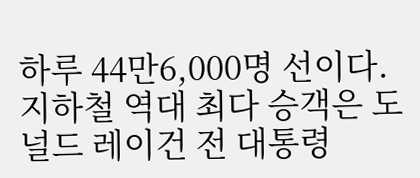하루 44만6,000명 선이다.
지하철 역대 최다 승객은 도널드 레이건 전 대통령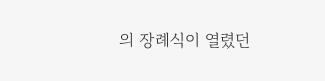의 장례식이 열렸던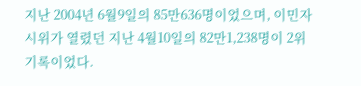지난 2004년 6월9일의 85만636명이었으며, 이민자 시위가 열렸던 지난 4월10일의 82만1,238명이 2위 기록이었다.